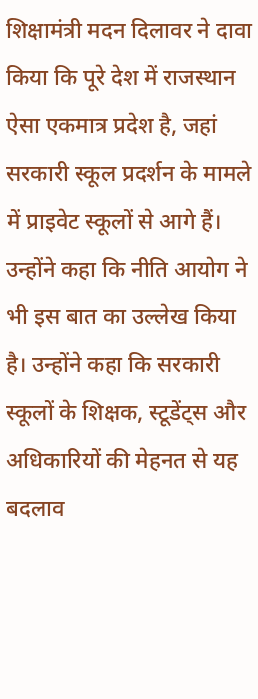शिक्षामंत्री मदन दिलावर ने दावा किया कि पूरे देश में राजस्थान ऐसा एकमात्र प्रदेश है, जहां सरकारी स्कूल प्रदर्शन के मामले में प्राइवेट स्कूलों से आगे हैं। उन्होंने कहा कि नीति आयोग ने भी इस बात का उल्लेख किया है। उन्होंने कहा कि सरकारी स्कूलों के शिक्षक, स्टूडेंट्स और अधिकारियों की मेहनत से यह बदलाव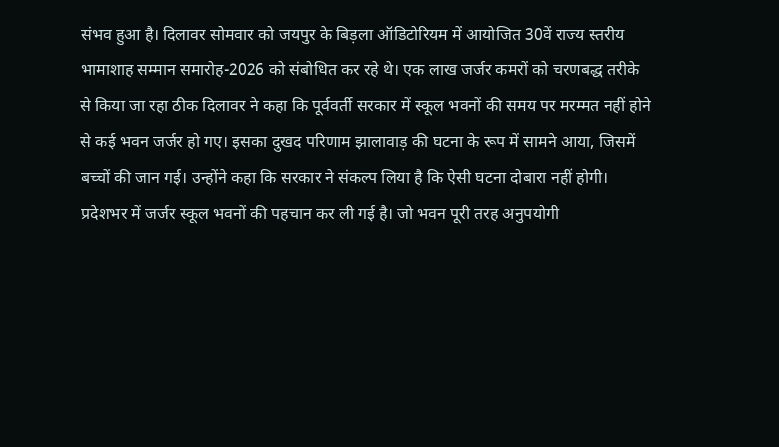संभव हुआ है। दिलावर सोमवार को जयपुर के बिड़ला ऑडिटोरियम में आयोजित 30वें राज्य स्तरीय भामाशाह सम्मान समारोह-2026 को संबोधित कर रहे थे। एक लाख जर्जर कमरों को चरणबद्ध तरीके से किया जा रहा ठीक दिलावर ने कहा कि पूर्ववर्ती सरकार में स्कूल भवनों की समय पर मरम्मत नहीं होने से कई भवन जर्जर हो गए। इसका दुखद परिणाम झालावाड़ की घटना के रूप में सामने आया, जिसमें बच्चों की जान गई। उन्होंने कहा कि सरकार ने संकल्प लिया है कि ऐसी घटना दोबारा नहीं होगी। प्रदेशभर में जर्जर स्कूल भवनों की पहचान कर ली गई है। जो भवन पूरी तरह अनुपयोगी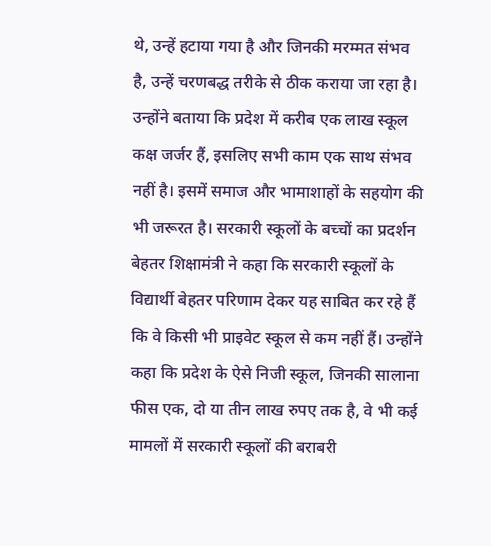थे, उन्हें हटाया गया है और जिनकी मरम्मत संभव है, उन्हें चरणबद्ध तरीके से ठीक कराया जा रहा है। उन्होंने बताया कि प्रदेश में करीब एक लाख स्कूल कक्ष जर्जर हैं, इसलिए सभी काम एक साथ संभव नहीं है। इसमें समाज और भामाशाहों के सहयोग की भी जरूरत है। सरकारी स्कूलों के बच्चों का प्रदर्शन बेहतर शिक्षामंत्री ने कहा कि सरकारी स्कूलों के विद्यार्थी बेहतर परिणाम देकर यह साबित कर रहे हैं कि वे किसी भी प्राइवेट स्कूल से कम नहीं हैं। उन्होंने कहा कि प्रदेश के ऐसे निजी स्कूल, जिनकी सालाना फीस एक, दो या तीन लाख रुपए तक है, वे भी कई मामलों में सरकारी स्कूलों की बराबरी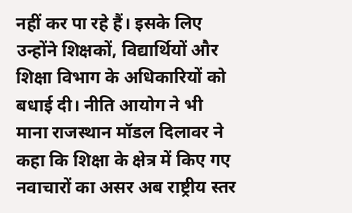नहीं कर पा रहे हैं। इसके लिए उन्होंने शिक्षकों, विद्यार्थियों और शिक्षा विभाग के अधिकारियों को बधाई दी। नीति आयोग ने भी माना राजस्थान मॉडल दिलावर ने कहा कि शिक्षा के क्षेत्र में किए गए नवाचारों का असर अब राष्ट्रीय स्तर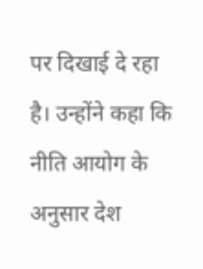पर दिखाई दे रहा है। उन्होंने कहा कि नीति आयोग के अनुसार देश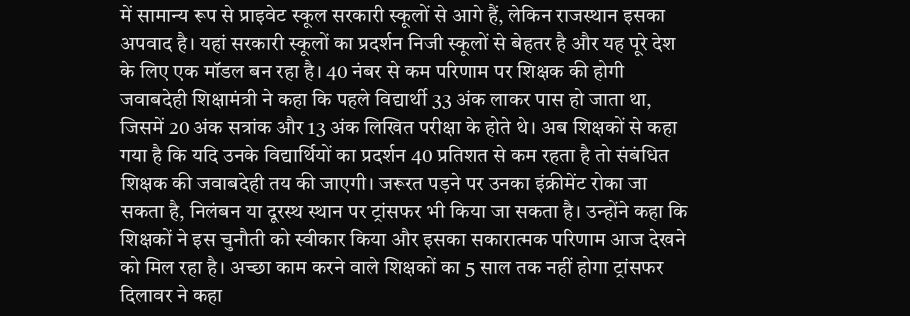में सामान्य रूप से प्राइवेट स्कूल सरकारी स्कूलों से आगे हैं, लेकिन राजस्थान इसका अपवाद है। यहां सरकारी स्कूलों का प्रदर्शन निजी स्कूलों से बेहतर है और यह पूरे देश के लिए एक मॉडल बन रहा है। 40 नंबर से कम परिणाम पर शिक्षक की होगी जवाबदेही शिक्षामंत्री ने कहा कि पहले विद्यार्थी 33 अंक लाकर पास हो जाता था, जिसमें 20 अंक सत्रांक और 13 अंक लिखित परीक्षा के होते थे। अब शिक्षकों से कहा गया है कि यदि उनके विद्यार्थियों का प्रदर्शन 40 प्रतिशत से कम रहता है तो संबंधित शिक्षक की जवाबदेही तय की जाएगी। जरूरत पड़ने पर उनका इंक्रीमेंट रोका जा सकता है, निलंबन या दूरस्थ स्थान पर ट्रांसफर भी किया जा सकता है। उन्होंने कहा कि शिक्षकों ने इस चुनौती को स्वीकार किया और इसका सकारात्मक परिणाम आज देखने को मिल रहा है। अच्छा काम करने वाले शिक्षकों का 5 साल तक नहीं होगा ट्रांसफर दिलावर ने कहा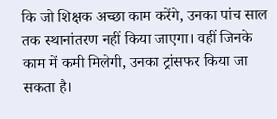कि जो शिक्षक अच्छा काम करेंगे, उनका पांच साल तक स्थानांतरण नहीं किया जाएगा। वहीं जिनके काम में कमी मिलेगी, उनका ट्रांसफर किया जा सकता है।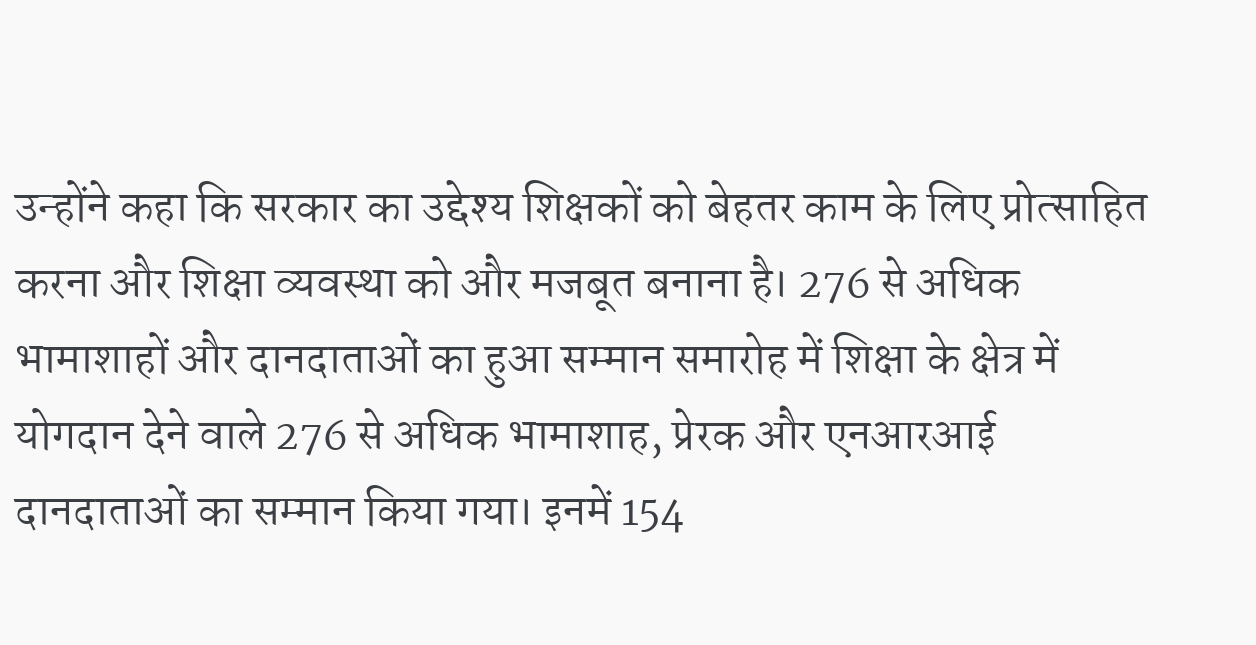उन्होंने कहा कि सरकार का उद्देश्य शिक्षकों को बेहतर काम के लिए प्रोत्साहित करना और शिक्षा व्यवस्था को और मजबूत बनाना है। 276 से अधिक भामाशाहों और दानदाताओं का हुआ सम्मान समारोह में शिक्षा के क्षेत्र में योगदान देने वाले 276 से अधिक भामाशाह, प्रेरक और एनआरआई दानदाताओं का सम्मान किया गया। इनमें 154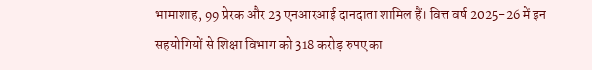भामाशाह, 99 प्रेरक और 23 एनआरआई दानदाता शामिल हैं। वित्त वर्ष 2025-26 में इन सहयोगियों से शिक्षा विभाग को 318 करोड़ रुपए का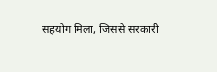सहयोग मिला, जिससे सरकारी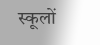स्कूलों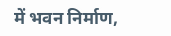में भवन निर्माण,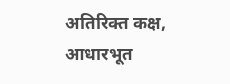अतिरिक्त कक्ष, आधारभूत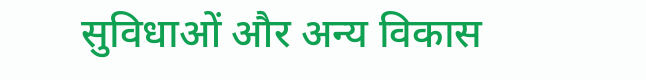सुविधाओं और अन्य विकास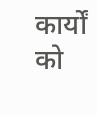कार्यों को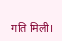गति मिली।